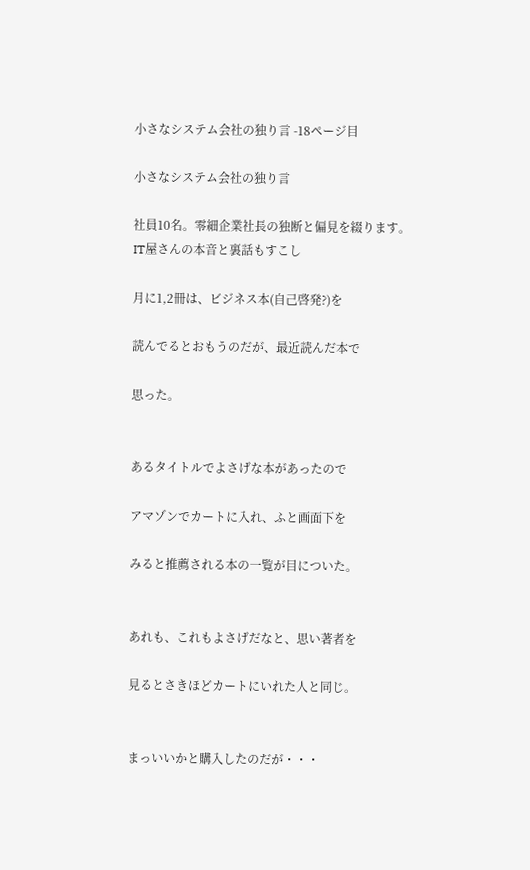小さなシステム会社の独り言 -18ページ目

小さなシステム会社の独り言

社員10名。零細企業社長の独断と偏見を綴ります。
IT屋さんの本音と裏話もすこし

月に1,2冊は、ビジネス本(自己啓発?)を

読んでるとおもうのだが、最近読んだ本で

思った。


あるタイトルでよさげな本があったので

アマゾンでカートに入れ、ふと画面下を

みると推薦される本の一覧が目についた。


あれも、これもよさげだなと、思い著者を

見るとさきほどカートにいれた人と同じ。


まっいいかと購入したのだが・・・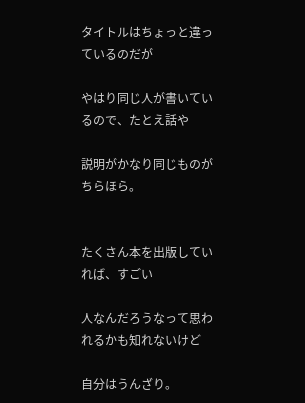タイトルはちょっと違っているのだが

やはり同じ人が書いているので、たとえ話や

説明がかなり同じものがちらほら。


たくさん本を出版していれば、すごい

人なんだろうなって思われるかも知れないけど

自分はうんざり。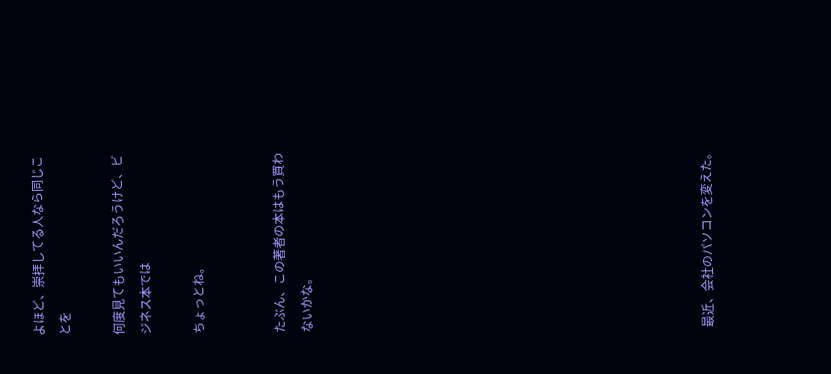よほど、崇拝してる人なら同じことを

何度見てもいいんだろうけど、ビジネス本では

ちょっとね。


たぶん、この著者の本はもう買わないかな。














最近、会社のパソコンを変えた。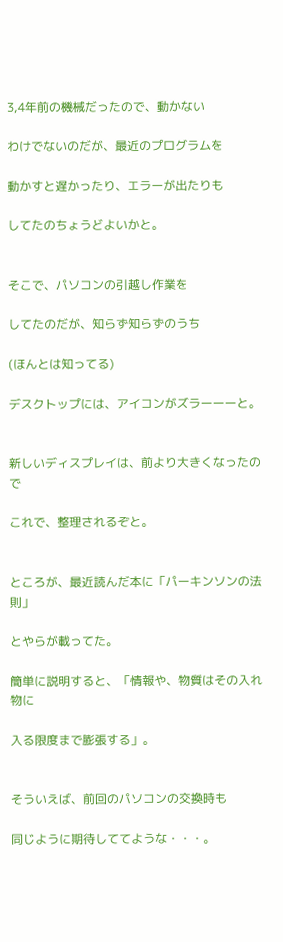3,4年前の機械だったので、動かない

わけでないのだが、最近のプログラムを

動かすと遅かったり、エラーが出たりも

してたのちょうどよいかと。


そこで、パソコンの引越し作業を

してたのだが、知らず知らずのうち

(ほんとは知ってる)

デスクトップには、アイコンがズラーーーと。


新しいディスプレイは、前より大きくなったので

これで、整理されるぞと。


ところが、最近読んだ本に「パーキンソンの法則」

とやらが載ってた。

簡単に説明すると、「情報や、物質はその入れ物に

入る限度まで膨張する」。


そういえば、前回のパソコンの交換時も

同じように期待しててような・・・。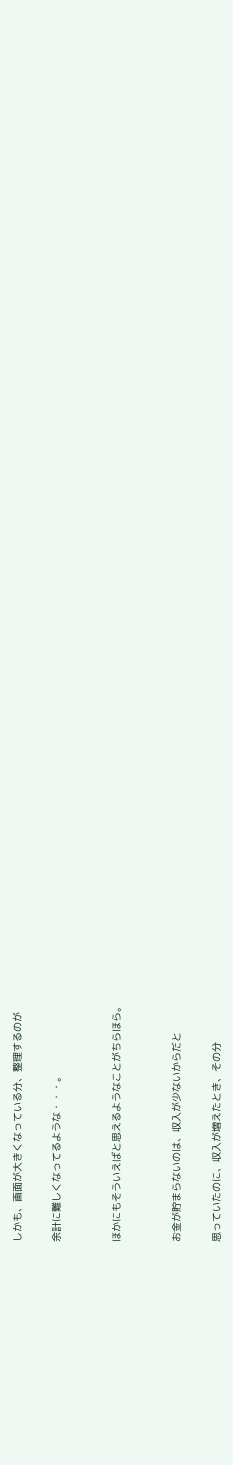しかも、画面が大きくなっている分、整理するのが

余計に難しくなってるような・・・。


ほかにもそういえばと思えるようなことがちらほら。


お金が貯まらないのは、収入が少ないからだと

思っていたのに、収入が増えたとき、その分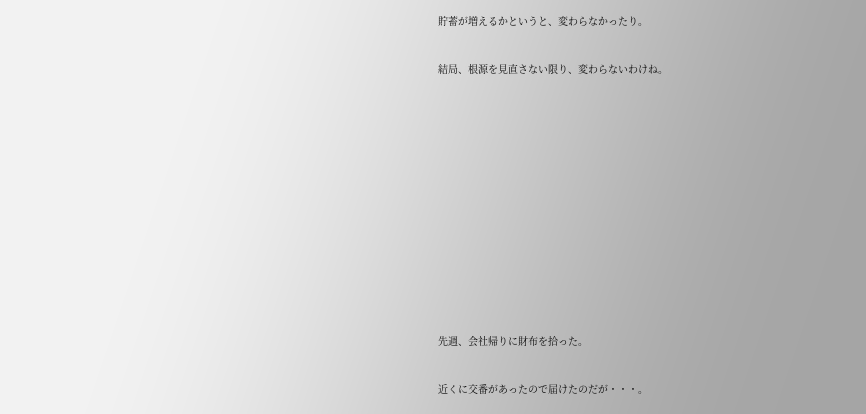貯蓄が増えるかというと、変わらなかったり。


結局、根源を見直さない限り、変わらないわけね。
















先週、会社帰りに財布を拾った。


近くに交番があったので届けたのだが・・・。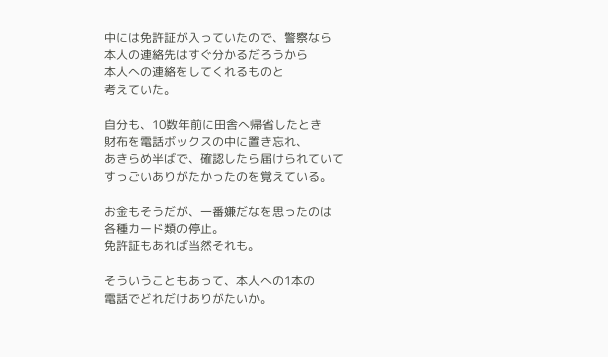中には免許証が入っていたので、警察なら
本人の連絡先はすぐ分かるだろうから
本人への連絡をしてくれるものと
考えていた。

自分も、10数年前に田舎へ帰省したとき
財布を電話ボックスの中に置き忘れ、
あきらめ半ばで、確認したら届けられていて
すっごいありがたかったのを覚えている。

お金もそうだが、一番嫌だなを思ったのは
各種カード類の停止。
免許証もあれば当然それも。

そういうこともあって、本人への1本の
電話でどれだけありがたいか。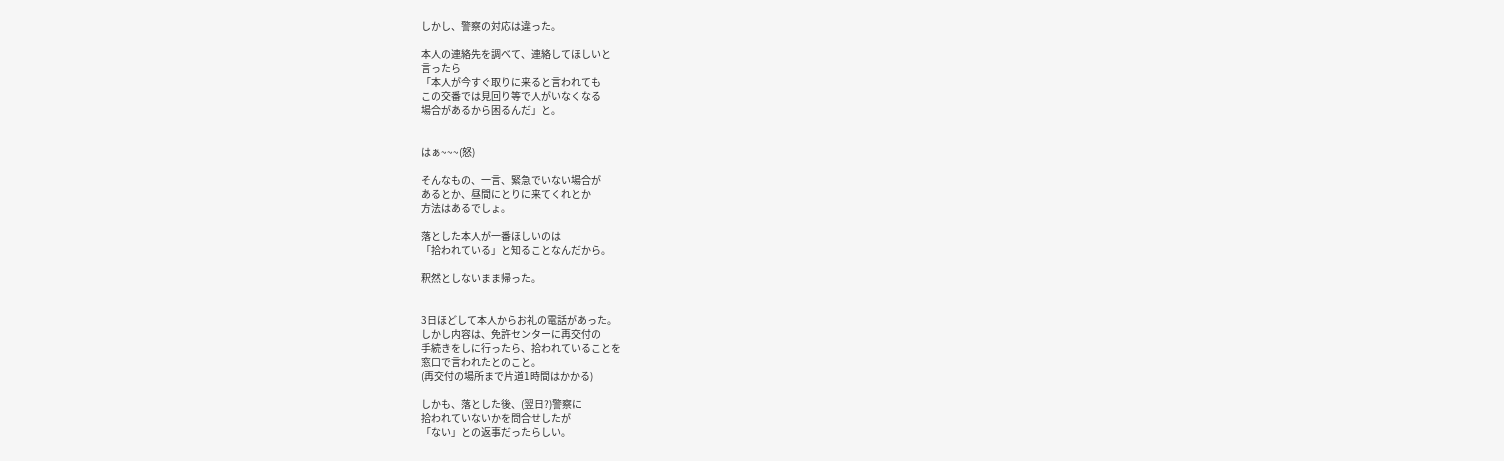しかし、警察の対応は違った。

本人の連絡先を調べて、連絡してほしいと
言ったら
「本人が今すぐ取りに来ると言われても
この交番では見回り等で人がいなくなる
場合があるから困るんだ」と。


はぁ~~~(怒)

そんなもの、一言、緊急でいない場合が
あるとか、昼間にとりに来てくれとか
方法はあるでしょ。

落とした本人が一番ほしいのは
「拾われている」と知ることなんだから。

釈然としないまま帰った。


3日ほどして本人からお礼の電話があった。
しかし内容は、免許センターに再交付の
手続きをしに行ったら、拾われていることを
窓口で言われたとのこと。
(再交付の場所まで片道1時間はかかる)

しかも、落とした後、(翌日?)警察に
拾われていないかを問合せしたが
「ない」との返事だったらしい。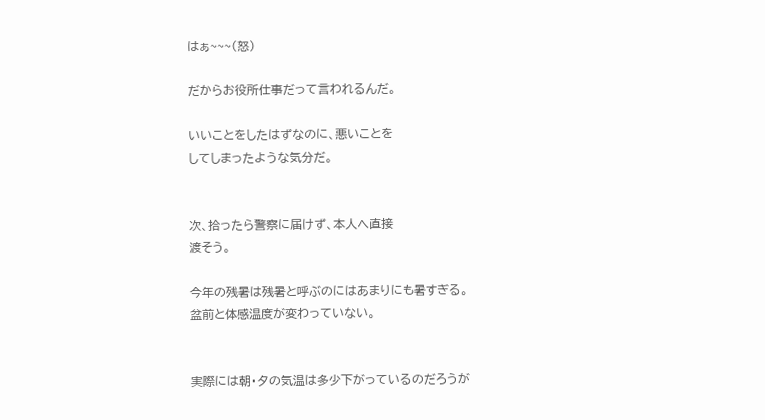はぁ~~~(怒)

だからお役所仕事だって言われるんだ。

いいことをしたはずなのに、悪いことを
してしまったような気分だ。


次、拾ったら警察に届けず、本人へ直接
渡そう。

今年の残暑は残暑と呼ぶのにはあまりにも暑すぎる。
盆前と体感温度が変わっていない。


実際には朝・夕の気温は多少下がっているのだろうが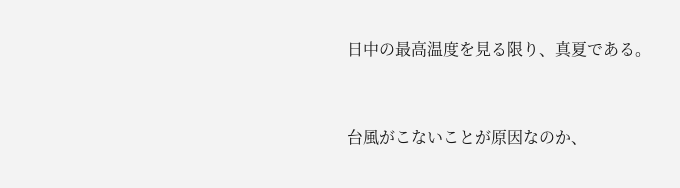日中の最高温度を見る限り、真夏である。


台風がこないことが原因なのか、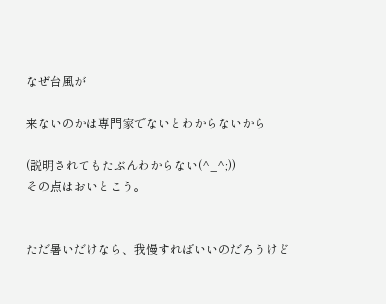なぜ台風が

来ないのかは専門家でないとわからないから

(説明されてもたぶんわからない(^_^;))
その点はおいとこう。


ただ暑いだけなら、我慢すればいいのだろうけど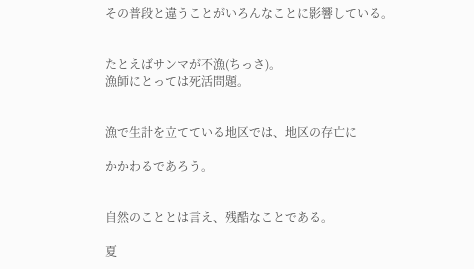その普段と違うことがいろんなことに影響している。


たとえばサンマが不漁(ちっさ)。
漁師にとっては死活問題。


漁で生計を立てている地区では、地区の存亡に

かかわるであろう。


自然のこととは言え、残酷なことである。

夏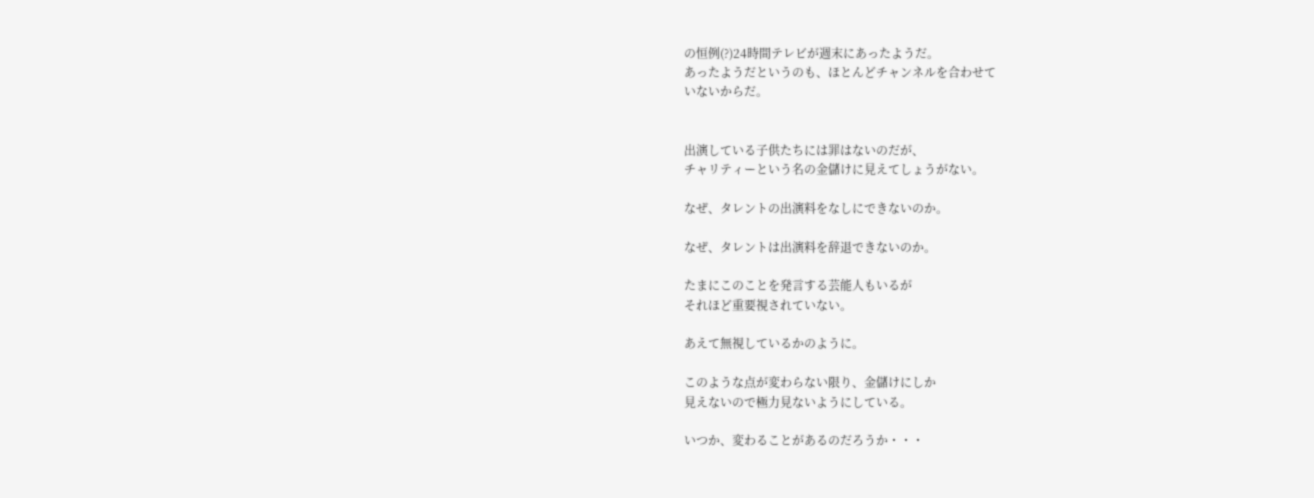の恒例(?)24時間テレビが週末にあったようだ。
あったようだというのも、ほとんどチャンネルを合わせて
いないからだ。


出演している子供たちには罪はないのだが、
チャリティーという名の金儲けに見えてしょうがない。

なぜ、タレントの出演料をなしにできないのか。

なぜ、タレントは出演料を辞退できないのか。

たまにこのことを発言する芸能人もいるが
それほど重要視されていない。

あえて無視しているかのように。

このような点が変わらない限り、金儲けにしか
見えないので極力見ないようにしている。

いつか、変わることがあるのだろうか・・・